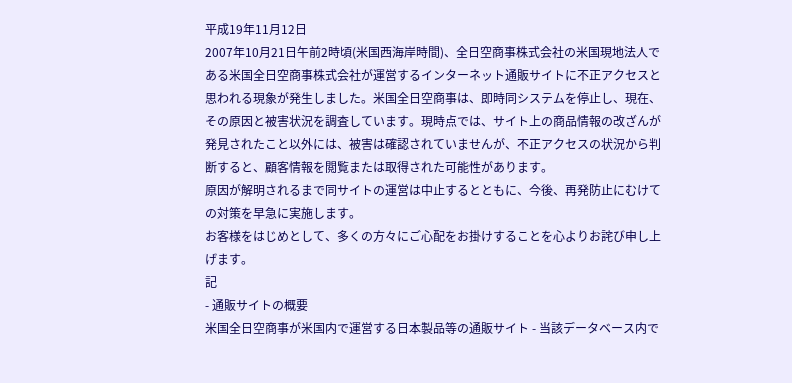平成19年11月12日
2007年10月21日午前2時頃(米国西海岸時間)、全日空商事株式会社の米国現地法人である米国全日空商事株式会社が運営するインターネット通販サイトに不正アクセスと思われる現象が発生しました。米国全日空商事は、即時同システムを停止し、現在、その原因と被害状況を調査しています。現時点では、サイト上の商品情報の改ざんが発見されたこと以外には、被害は確認されていませんが、不正アクセスの状況から判断すると、顧客情報を閲覧または取得された可能性があります。
原因が解明されるまで同サイトの運営は中止するとともに、今後、再発防止にむけての対策を早急に実施します。
お客様をはじめとして、多くの方々にご心配をお掛けすることを心よりお詫び申し上げます。
記
- 通販サイトの概要
米国全日空商事が米国内で運営する日本製品等の通販サイト - 当該データベース内で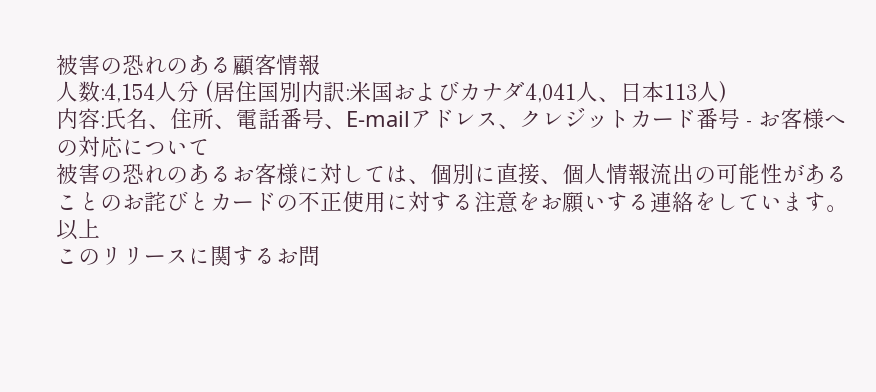被害の恐れのある顧客情報
人数:4,154人分 (居住国別内訳:米国およびカナダ4,041人、日本113人)
内容:氏名、住所、電話番号、E-mailアドレス、クレジットカード番号 - お客様への対応について
被害の恐れのあるお客様に対しては、個別に直接、個人情報流出の可能性があることのお詫びとカードの不正使用に対する注意をお願いする連絡をしています。
以上
このリリースに関するお問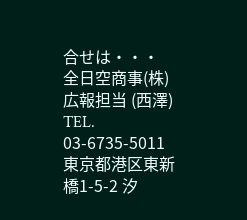合せは・・・
全日空商事(株) 広報担当 (西澤) TEL. 03-6735-5011
東京都港区東新橋1-5-2 汐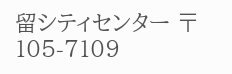留シティセンター 〒105-7109